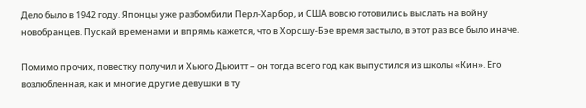Дело было в 1942 году. Японцы уже разбомбили Перл-Харбор, и США вовсю готовились выслать на войну новобранцев. Пускай временами и впрямь кажется, что в Хорсшу-Бэе время застыло, в этот раз все было иначе.

Помимо прочих, повестку получил и Хьюго Дьюитт – он тогда всего год как выпустился из школы «Кин». Его возлюбленная, как и многие другие девушки в ту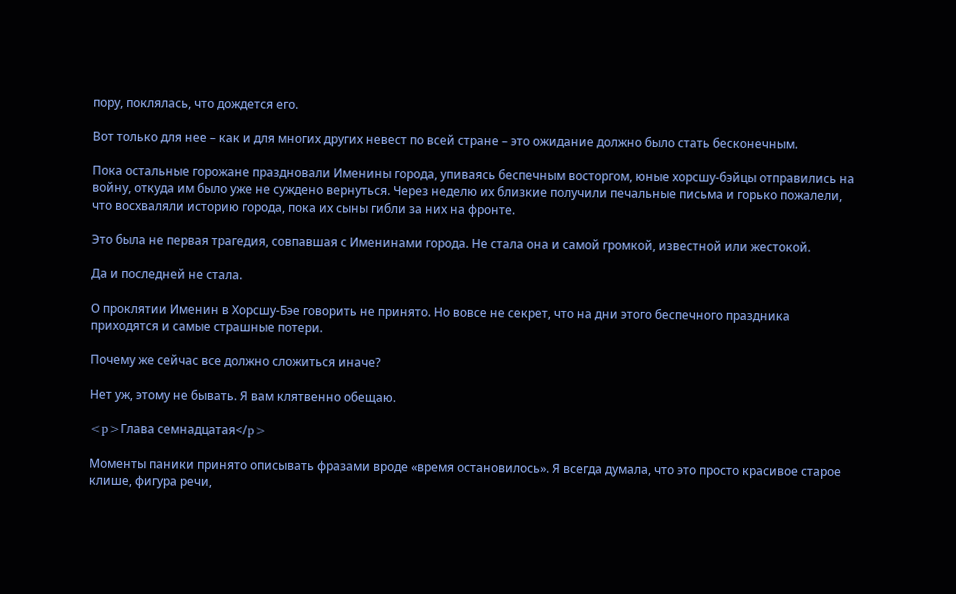пору, поклялась, что дождется его.

Вот только для нее – как и для многих других невест по всей стране – это ожидание должно было стать бесконечным.

Пока остальные горожане праздновали Именины города, упиваясь беспечным восторгом, юные хорсшу-бэйцы отправились на войну, откуда им было уже не суждено вернуться. Через неделю их близкие получили печальные письма и горько пожалели, что восхваляли историю города, пока их сыны гибли за них на фронте.

Это была не первая трагедия, совпавшая с Именинами города. Не стала она и самой громкой, известной или жестокой.

Да и последней не стала.

О проклятии Именин в Хорсшу-Бэе говорить не принято. Но вовсе не секрет, что на дни этого беспечного праздника приходятся и самые страшные потери.

Почему же сейчас все должно сложиться иначе?

Нет уж, этому не бывать. Я вам клятвенно обещаю.

<p>Глава семнадцатая</p>

Моменты паники принято описывать фразами вроде «время остановилось». Я всегда думала, что это просто красивое старое клише, фигура речи,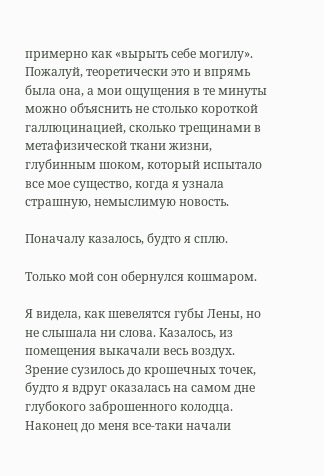примерно как «вырыть себе могилу». Пожалуй, теоретически это и впрямь была она, а мои ощущения в те минуты можно объяснить не столько короткой галлюцинацией, сколько трещинами в метафизической ткани жизни, глубинным шоком, который испытало все мое существо, когда я узнала страшную, немыслимую новость.

Поначалу казалось, будто я сплю.

Только мой сон обернулся кошмаром.

Я видела, как шевелятся губы Лены, но не слышала ни слова. Казалось, из помещения выкачали весь воздух. Зрение сузилось до крошечных точек, будто я вдруг оказалась на самом дне глубокого заброшенного колодца. Наконец до меня все-таки начали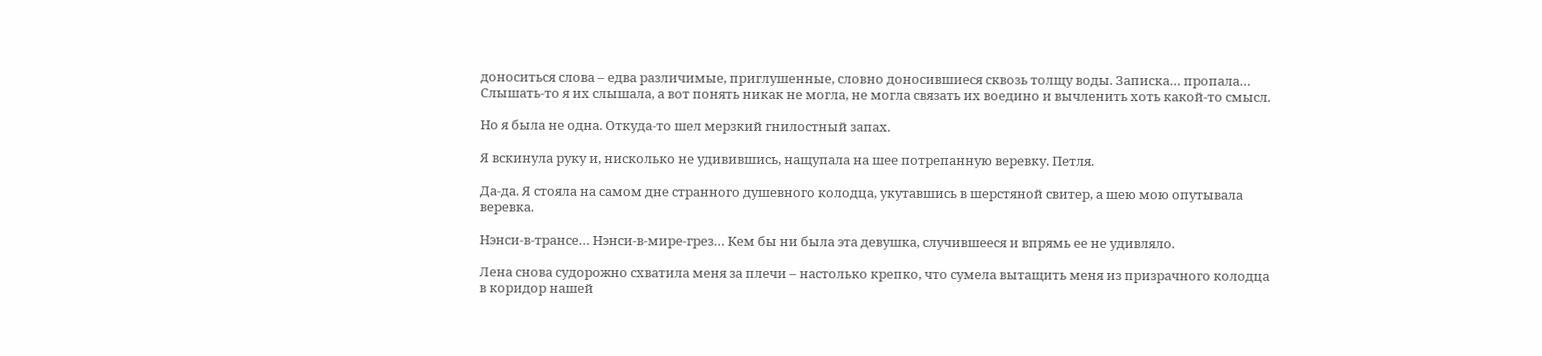доноситься слова – едва различимые, приглушенные, словно доносившиеся сквозь толщу воды. Записка… пропала… Слышать-то я их слышала, а вот понять никак не могла, не могла связать их воедино и вычленить хоть какой-то смысл.

Но я была не одна. Откуда-то шел мерзкий гнилостный запах.

Я вскинула руку и, нисколько не удивившись, нащупала на шее потрепанную веревку. Петля.

Да-да. Я стояла на самом дне странного душевного колодца, укутавшись в шерстяной свитер, а шею мою опутывала веревка.

Нэнси-в-трансе… Нэнси-в-мире-грез… Кем бы ни была эта девушка, случившееся и впрямь ее не удивляло.

Лена снова судорожно схватила меня за плечи – настолько крепко, что сумела вытащить меня из призрачного колодца в коридор нашей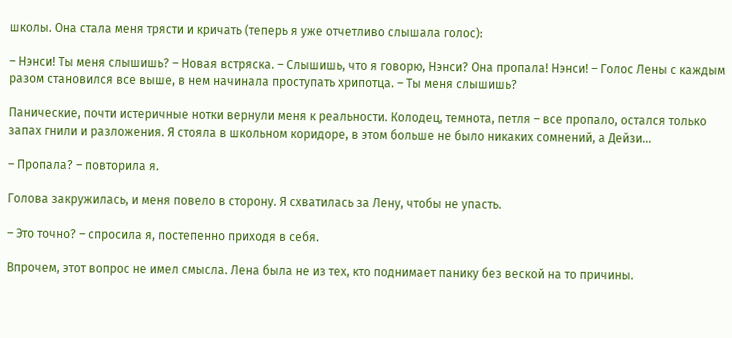школы. Она стала меня трясти и кричать (теперь я уже отчетливо слышала голос):

– Нэнси! Ты меня слышишь? – Новая встряска. – Слышишь, что я говорю, Нэнси? Она пропала! Нэнси! – Голос Лены с каждым разом становился все выше, в нем начинала проступать хрипотца. – Ты меня слышишь?

Панические, почти истеричные нотки вернули меня к реальности. Колодец, темнота, петля – все пропало, остался только запах гнили и разложения. Я стояла в школьном коридоре, в этом больше не было никаких сомнений, а Дейзи…

– Пропала? – повторила я.

Голова закружилась, и меня повело в сторону. Я схватилась за Лену, чтобы не упасть.

– Это точно? – спросила я, постепенно приходя в себя.

Впрочем, этот вопрос не имел смысла. Лена была не из тех, кто поднимает панику без веской на то причины.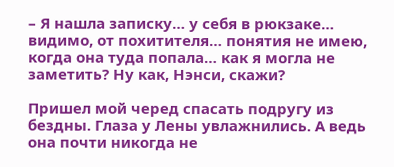– Я нашла записку… у себя в рюкзаке… видимо, от похитителя… понятия не имею, когда она туда попала… как я могла не заметить? Ну как, Нэнси, скажи?

Пришел мой черед спасать подругу из бездны. Глаза у Лены увлажнились. А ведь она почти никогда не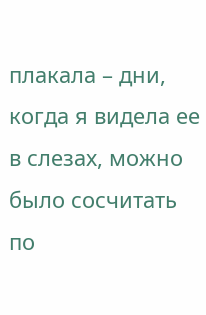плакала – дни, когда я видела ее в слезах, можно было сосчитать по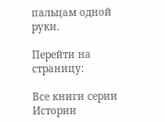пальцам одной руки.

Перейти на страницу:

Все книги серии Истории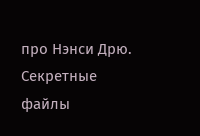про Нэнси Дрю. Секретные файлы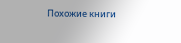Похожие книги